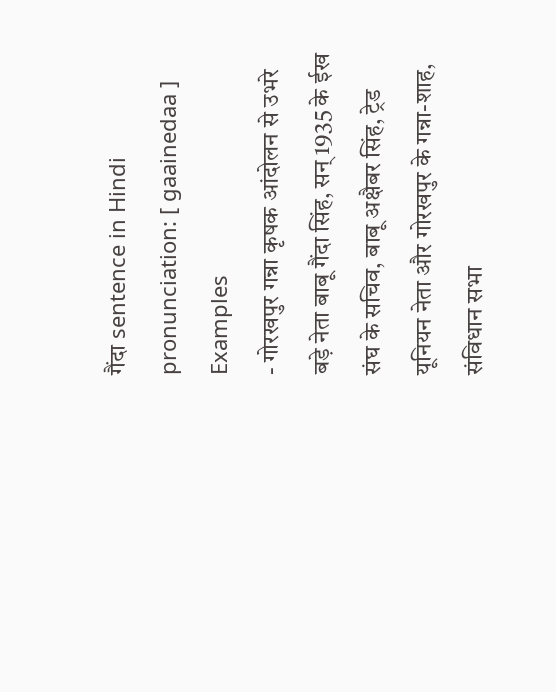गैंदा sentence in Hindi
pronunciation: [ gaainedaa ]
Examples
- गोरखपुर गन्ना कृषक आंदोलन से उभरे बड़े नेता बाबू गैंदा सिंह, सन् 1935 के ईख संघ के सचिव, बाबू अक्षैबर सिंह, ट्रेड यूनियन नेता और गोरखपुर के गन्ना-शाह, संविधान सभा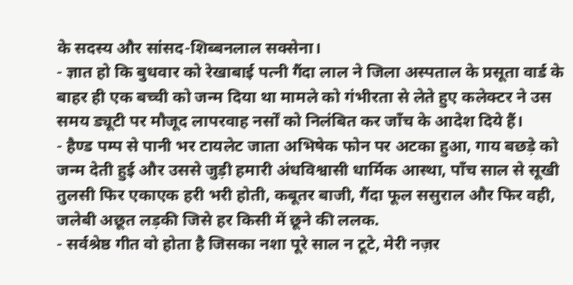के सदस्य और सांसद-शिब्बनलाल सक्सेना।
- ज्ञात हो कि बुधवार को रेखाबाई पत्नी गैंदा लाल ने जिला अस्पताल के प्रसूता वार्ड के बाहर ही एक बच्ची को जन्म दिया था मामले को गंभीरता से लेते हुए कलेक्टर ने उस समय ड्यूटी पर मौजूद लापरवाह नर्सों को निलंबित कर जाँच के आदेश दिये हैं।
- हैण्ड पम्प से पानी भर टायलेट जाता अभिषेक फोन पर अटका हुआ, गाय बछड़े को जन्म देती हुई और उससे जुड़ी हमारी अंधविश्वासी धार्मिक आस्था, पाँच साल से सूखी तुलसी फिर एकाएक हरी भरी होती, कबूतर बाजी, गैंदा फूल ससुराल और फिर वही, जलेबी अछूत लड़की जिसे हर किसी में छूने की ललक.
- सर्वश्रेष्ठ गीत वो होता है जिसका नशा पूरे साल न टूटे, मेरी नज़र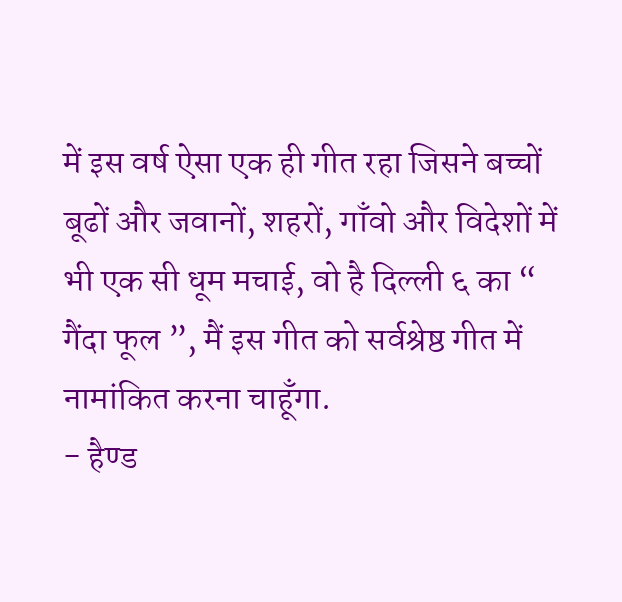में इस वर्ष ऐसा एक ही गीत रहा जिसने बच्चों बूढों और जवानों, शहरों, गाँवो और विदेशों में भी एक सी धूम मचाई, वो है दिल्ली ६ का “ गैंदा फूल ”, मैं इस गीत को सर्वश्रेष्ठ गीत में नामांकित करना चाहूँगा.
- हैण्ड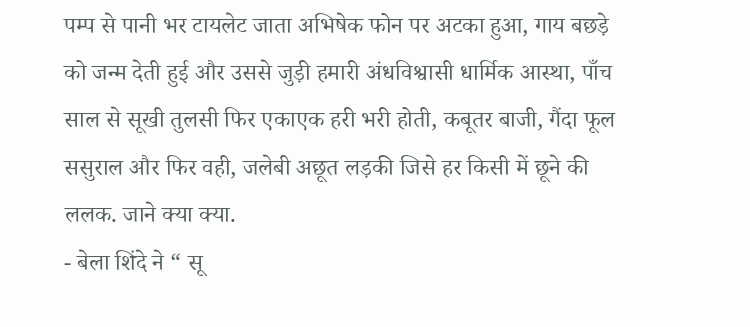पम्प से पानी भर टायलेट जाता अभिषेक फोन पर अटका हुआ, गाय बछड़े को जन्म देती हुई और उससे जुड़ी हमारी अंधविश्वासी धार्मिक आस्था, पाँच साल से सूखी तुलसी फिर एकाएक हरी भरी होती, कबूतर बाजी, गैंदा फूल ससुराल और फिर वही, जलेबी अछूत लड़की जिसे हर किसी में छूने की ललक. जाने क्या क्या.
- बेला शिंदे ने “ सू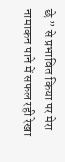छे ” से प्रभावित किया पर मेरा नामाकन पाने में सफल रही रेखा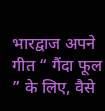भारद्वाज अपने गीत “ गैंदा फूल ” के लिए, वैसे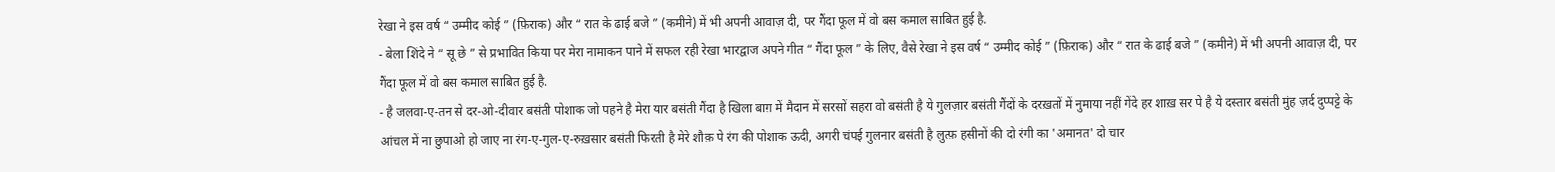रेखा ने इस वर्ष “ उम्मीद कोई ” (फ़िराक) और “ रात के ढाई बजे ” (कमीने) में भी अपनी आवाज़ दी, पर गैंदा फूल में वो बस कमाल साबित हुई है.
- बेला शिंदे ने “ सू छे ” से प्रभावित किया पर मेरा नामाकन पाने में सफल रही रेखा भारद्वाज अपने गीत “ गैंदा फूल ” के लिए, वैसे रेखा ने इस वर्ष “ उम्मीद कोई ” (फ़िराक) और “ रात के ढाई बजे ” (कमीने) में भी अपनी आवाज़ दी, पर गैंदा फूल में वो बस कमाल साबित हुई है.
- है जलवा-ए-तन से दर-ओ-दीवार बसंती पोशाक जो पहने है मेरा यार बसंती गैंदा है खिला बाग़ में मैदान में सरसों सहरा वो बसंती है ये गुलज़ार बसंती गैंदों के दरख़तों में नुमाया नहीं गेंदे हर शाख़ सर पे है ये दस्तार बसंती मुंह ज़र्द दुप्पट्टे के आंचल में ना छुपाओ हो जाए ना रंग-ए-गुल-ए-रुख़सार बसंती फिरती है मेरे शौक़ पे रंग की पोशाक ऊदी, अगरी चंपई गुलनार बसंती है लुत्फ़ हसीनों की दो रंगी का 'अमानत' दो चार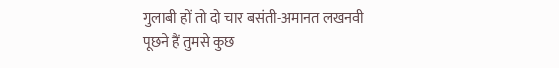गुलाबी हों तो दो चार बसंती-अमानत लखनवी पूछने हैं तुमसे कुछ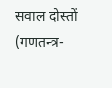सवाल दोस्तों (गणतन्त्र-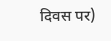दिवस पर)